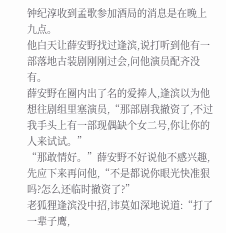钟纪淳收到孟歌参加酒局的消息是在晚上九点。
他白天让薛安野找过逢滨,说打听到他有一部落地古装剧刚刚过会,问他演员配齐没有。
薛安野在圈内出了名的爱捧人,逢滨以为他想往剧组里塞演员,“那部剧我撤资了,不过我手头上有一部现偶缺个女二号,你让你的人来试试。”
“那敢情好。”薛安野不好说他不感兴趣,先应下来再问他,“不是都说你眼光快准狠吗?怎么还临时撤资了?”
老狐狸逢滨没中招,讳莫如深地说道:“打了一辈子鹰,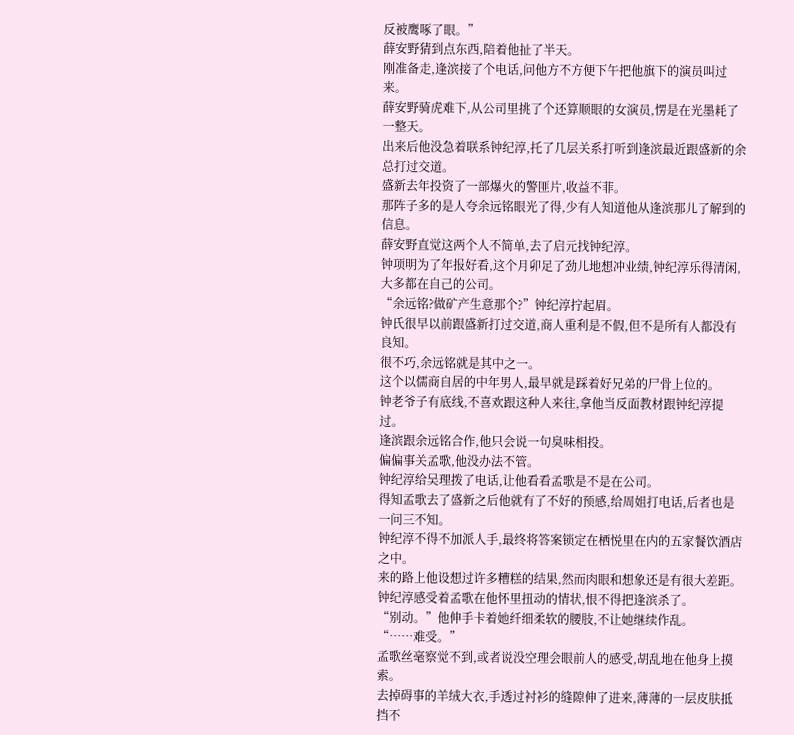反被鹰啄了眼。”
薛安野猜到点东西,陪着他扯了半天。
刚准备走,逢滨接了个电话,问他方不方便下午把他旗下的演员叫过来。
薛安野骑虎难下,从公司里挑了个还算顺眼的女演员,愣是在光墨耗了一整天。
出来后他没急着联系钟纪淳,托了几层关系打听到逢滨最近跟盛新的余总打过交道。
盛新去年投资了一部爆火的警匪片,收益不菲。
那阵子多的是人夸余远铭眼光了得,少有人知道他从逢滨那儿了解到的信息。
薛安野直觉这两个人不简单,去了启元找钟纪淳。
钟项明为了年报好看,这个月卯足了劲儿地想冲业绩,钟纪淳乐得清闲,大多都在自己的公司。
“余远铭?做矿产生意那个?”钟纪淳拧起眉。
钟氏很早以前跟盛新打过交道,商人重利是不假,但不是所有人都没有良知。
很不巧,余远铭就是其中之一。
这个以儒商自居的中年男人,最早就是踩着好兄弟的尸骨上位的。
钟老爷子有底线,不喜欢跟这种人来往,拿他当反面教材跟钟纪淳提过。
逢滨跟余远铭合作,他只会说一句臭味相投。
偏偏事关孟歌,他没办法不管。
钟纪淳给吴理拨了电话,让他看看孟歌是不是在公司。
得知孟歌去了盛新之后他就有了不好的预感,给周姐打电话,后者也是一问三不知。
钟纪淳不得不加派人手,最终将答案锁定在栖悦里在内的五家餐饮酒店之中。
来的路上他设想过许多糟糕的结果,然而肉眼和想象还是有很大差距。
钟纪淳感受着孟歌在他怀里扭动的情状,恨不得把逢滨杀了。
“别动。”他伸手卡着她纤细柔软的腰肢,不让她继续作乱。
“……难受。”
孟歌丝毫察觉不到,或者说没空理会眼前人的感受,胡乱地在他身上摸索。
去掉碍事的羊绒大衣,手透过衬衫的缝隙伸了进来,薄薄的一层皮肤抵挡不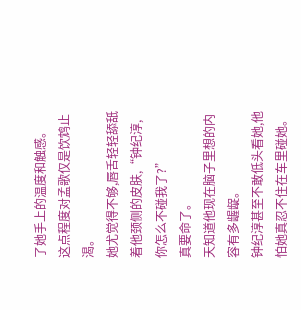了她手上的温度和触感。
这点程度对孟歌仅是饮鸩止渴。
她尤觉得不够,唇舌轻轻舔舐着他颈侧的皮肤,“钟纪淳,你怎么不碰我了?”
真要命了。
天知道他现在脑子里想的内容有多龌龊。
钟纪淳甚至不敢低头看她,他怕她真忍不住在车里碰她。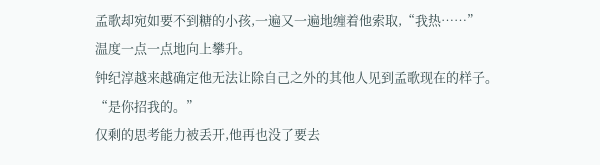孟歌却宛如要不到糖的小孩,一遍又一遍地缠着他索取,“我热……”
温度一点一点地向上攀升。
钟纪淳越来越确定他无法让除自己之外的其他人见到孟歌现在的样子。
“是你招我的。”
仅剩的思考能力被丢开,他再也没了要去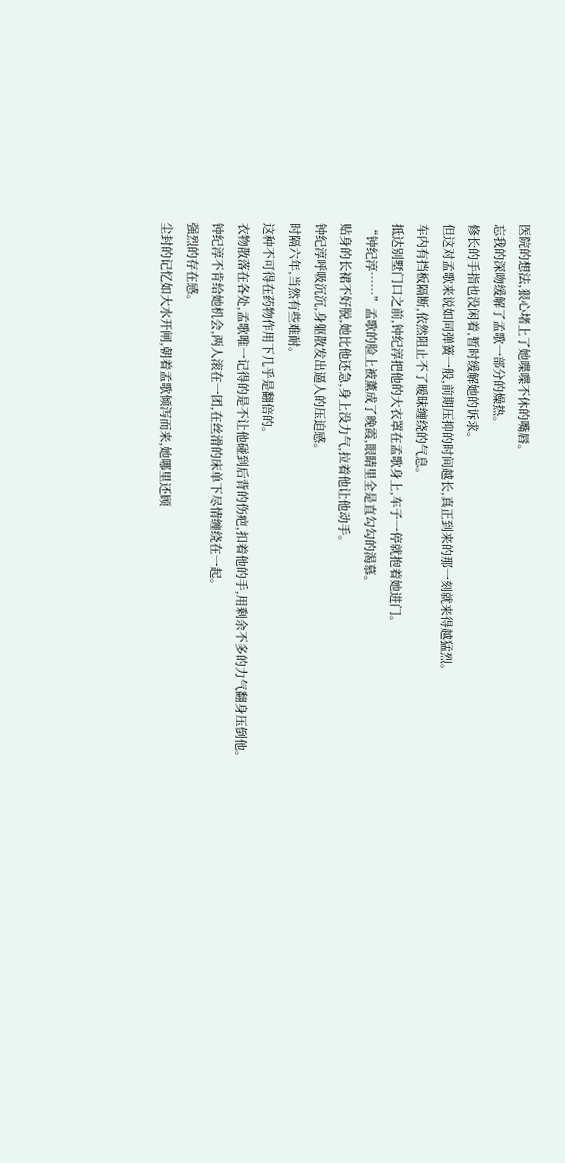医院的想法,狠心堵上了她喋喋不休的嘴唇。
忘我的深吻缓解了孟歌一部分的燥热。
修长的手指也没闲着,暂时缓解她的诉求。
但这对孟歌来说如同弹簧一般,前期压抑的时间越长,真正到来的那一刻就来得越猛烈。
车内有挡板隔断,依然阻止不了暧昧缠绕的气息。
抵达别墅门口之前,钟纪淳把他的大衣罩在孟歌身上,车子一停就抱着她进门。
“钟纪淳……”孟歌的脸上被薰成了晚霞,眼睛里全是直勾勾的渴慕。
贴身的长裙不好脱,她比他还急,身上没力气,拉着他让他动手。
钟纪淳呼吸沉沉,身躯散发出逼人的压迫感。
时隔六年,当然有些难耐。
这种不可得在药物作用下几乎是翻倍的。
衣物散落在各处,孟歌唯一记得的是不让他碰到后背的伤疤,扣着他的手,用剩余不多的力气翻身压倒他。
钟纪淳不肯给她机会,两人滚在一团,在丝滑的床单下尽情缠绕在一起。
强烈的存在感。
尘封的记忆如大水开闸,朝着孟歌倾泻而来,她哪里还顾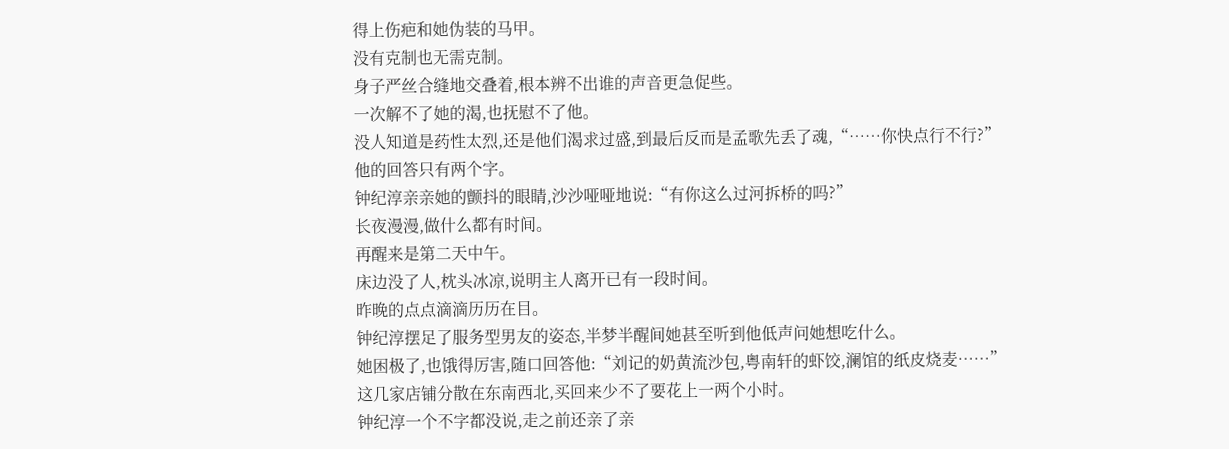得上伤疤和她伪装的马甲。
没有克制也无需克制。
身子严丝合缝地交叠着,根本辨不出谁的声音更急促些。
一次解不了她的渴,也抚慰不了他。
没人知道是药性太烈,还是他们渴求过盛,到最后反而是孟歌先丢了魂,“……你快点行不行?”
他的回答只有两个字。
钟纪淳亲亲她的颤抖的眼睛,沙沙哑哑地说:“有你这么过河拆桥的吗?”
长夜漫漫,做什么都有时间。
再醒来是第二天中午。
床边没了人,枕头冰凉,说明主人离开已有一段时间。
昨晚的点点滴滴历历在目。
钟纪淳摆足了服务型男友的姿态,半梦半醒间她甚至听到他低声问她想吃什么。
她困极了,也饿得厉害,随口回答他:“刘记的奶黄流沙包,粤南轩的虾饺,澜馆的纸皮烧麦……”
这几家店铺分散在东南西北,买回来少不了要花上一两个小时。
钟纪淳一个不字都没说,走之前还亲了亲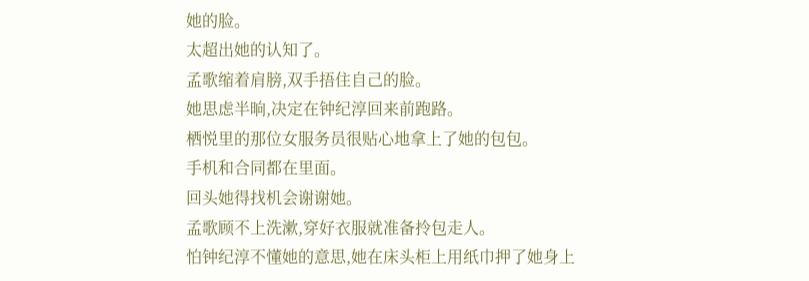她的脸。
太超出她的认知了。
孟歌缩着肩膀,双手捂住自己的脸。
她思虑半晌,决定在钟纪淳回来前跑路。
栖悦里的那位女服务员很贴心地拿上了她的包包。
手机和合同都在里面。
回头她得找机会谢谢她。
孟歌顾不上洗漱,穿好衣服就准备拎包走人。
怕钟纪淳不懂她的意思,她在床头柜上用纸巾押了她身上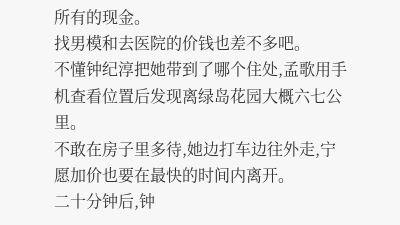所有的现金。
找男模和去医院的价钱也差不多吧。
不懂钟纪淳把她带到了哪个住处,孟歌用手机查看位置后发现离绿岛花园大概六七公里。
不敢在房子里多待,她边打车边往外走,宁愿加价也要在最快的时间内离开。
二十分钟后,钟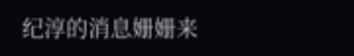纪淳的消息姗姗来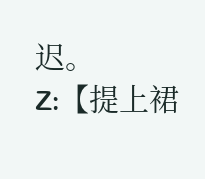迟。
Z:【提上裙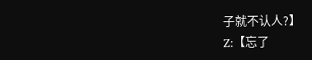子就不认人?】
Z:【忘了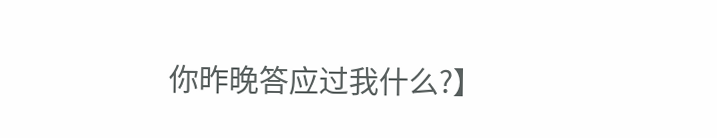你昨晚答应过我什么?】